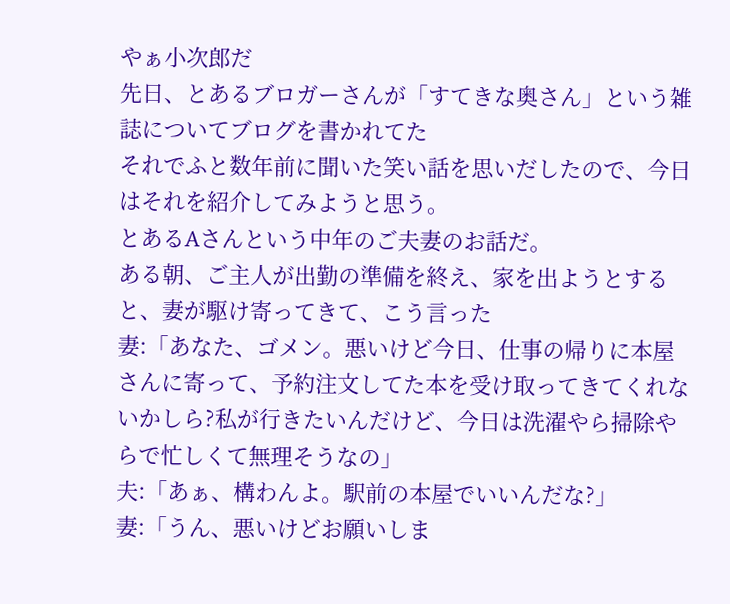やぁ小次郎だ
先日、とあるブロガーさんが「すてきな奥さん」という雑誌についてブログを書かれてた
それでふと数年前に聞いた笑い話を思いだしたので、今日はそれを紹介してみようと思う。
とあるAさんという中年のご夫妻のお話だ。
ある朝、ご主人が出勤の準備を終え、家を出ようとすると、妻が駆け寄ってきて、こう言った
妻:「あなた、ゴメン。悪いけど今日、仕事の帰りに本屋さんに寄って、予約注文してた本を受け取ってきてくれないかしら?私が行きたいんだけど、今日は洗濯やら掃除やらで忙しくて無理そうなの」
夫:「あぁ、構わんよ。駅前の本屋でいいんだな?」
妻:「うん、悪いけどお願いしま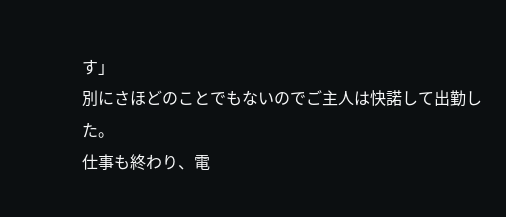す」
別にさほどのことでもないのでご主人は快諾して出勤した。
仕事も終わり、電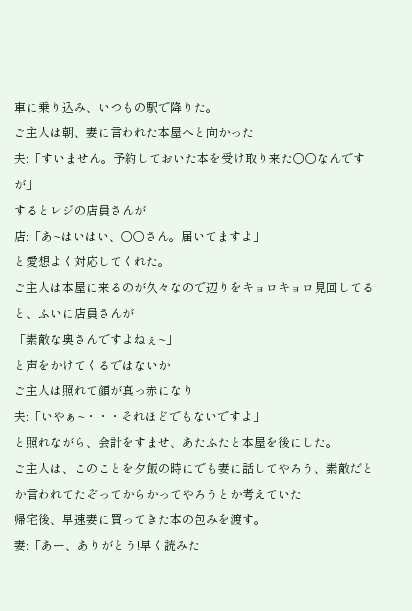車に乗り込み、いつもの駅で降りた。
ご主人は朝、妻に言われた本屋へと向かった
夫:「すいません。予約しておいた本を受け取り来た〇〇なんですが」
するとレジの店員さんが
店:「あ~はいはい、○○さん。届いてますよ」
と愛想よく対応してくれた。
ご主人は本屋に来るのが久々なので辺りをキョロキョロ見回してると、ふいに店員さんが
「素敵な奥さんですよねぇ~」
と声をかけてくるではないか
ご主人は照れて顔が真っ赤になり
夫:「いやぁ~・・・それほどでもないですよ」
と照れながら、会計をすませ、あたふたと本屋を後にした。
ご主人は、このことを夕飯の時にでも妻に話してやろう、素敵だとか言われてたぞってからかってやろうとか考えていた
帰宅後、早速妻に買ってきた本の包みを渡す。
妻:「あー、ありがとう!早く読みた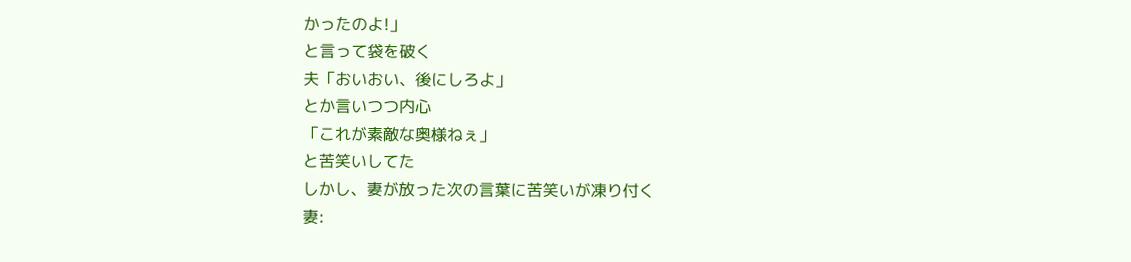かったのよ!」
と言って袋を破く
夫「おいおい、後にしろよ」
とか言いつつ内心
「これが素敵な奥様ねぇ」
と苦笑いしてた
しかし、妻が放った次の言葉に苦笑いが凍り付く
妻: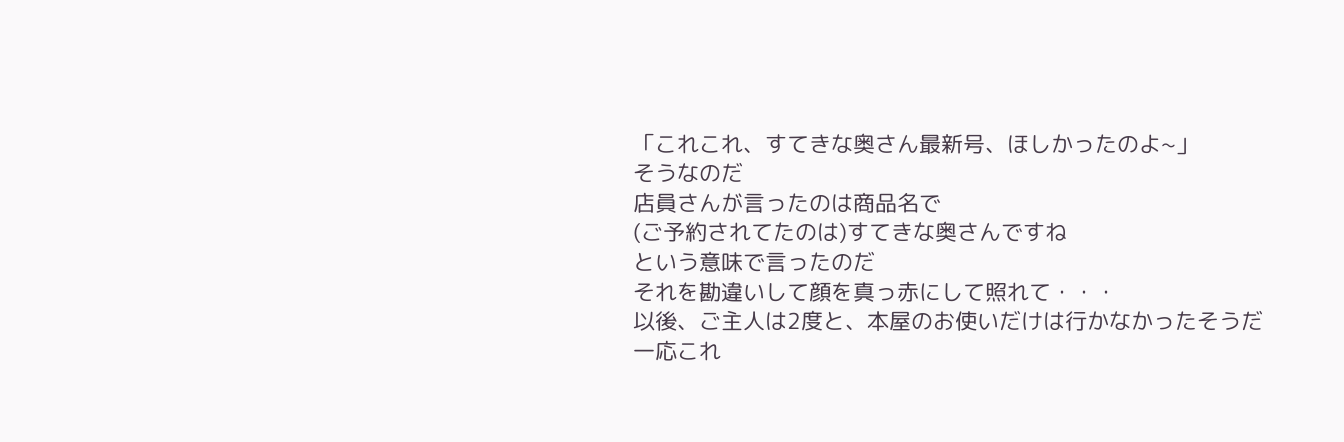「これこれ、すてきな奥さん最新号、ほしかったのよ~」
そうなのだ
店員さんが言ったのは商品名で
(ご予約されてたのは)すてきな奥さんですね
という意味で言ったのだ
それを勘違いして顔を真っ赤にして照れて・・・
以後、ご主人は2度と、本屋のお使いだけは行かなかったそうだ
一応これ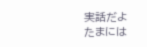実話だよ
たまには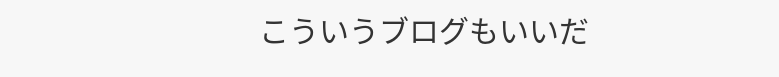こういうブログもいいだ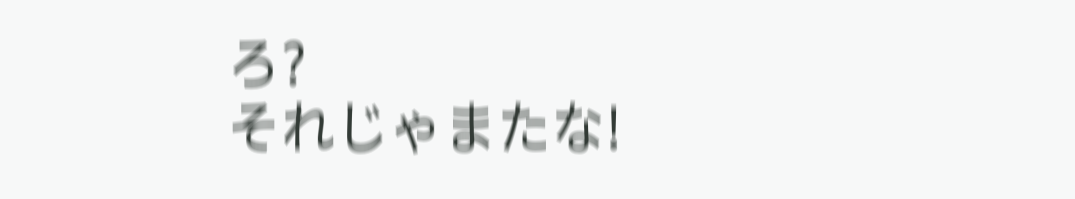ろ?
それじゃまたな!